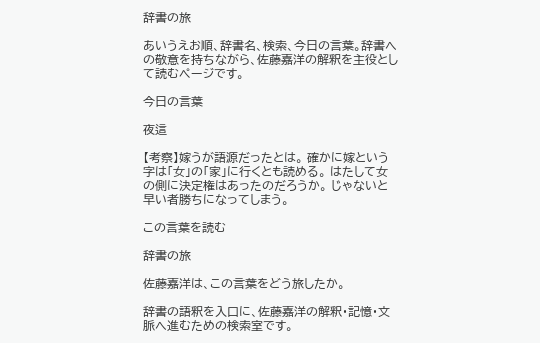辞書の旅

あいうえお順、辞書名、検索、今日の言葉。辞書への敬意を持ちながら、佐藤嘉洋の解釈を主役として読むページです。

今日の言葉

夜這

【考察】嫁うが語源だったとは。 確かに嫁という字は「女」の「家」に行くとも読める。 はたして女の側に決定権はあったのだろうか。 じゃないと早い者勝ちになってしまう。

この言葉を読む

辞書の旅

佐藤嘉洋は、この言葉をどう旅したか。

辞書の語釈を入口に、佐藤嘉洋の解釈・記憶・文脈へ進むための検索室です。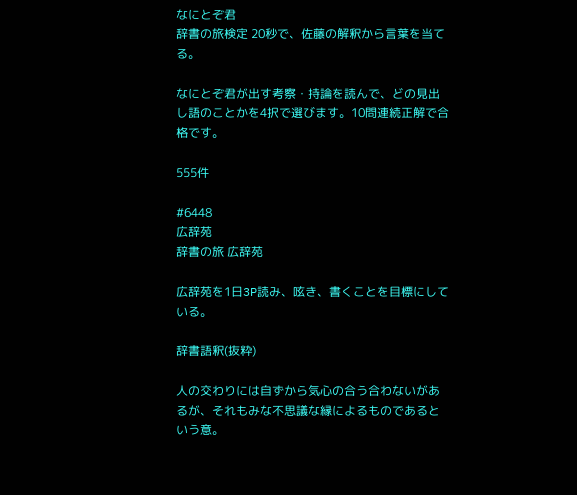なにとぞ君
辞書の旅検定 20秒で、佐藤の解釈から言葉を当てる。

なにとぞ君が出す考察・持論を読んで、どの見出し語のことかを4択で選びます。10問連続正解で合格です。

555件

#6448
広辞苑
辞書の旅 広辞苑

広辞苑を1日3P読み、呟き、書くことを目標にしている。

辞書語釈(抜粋)

人の交わりには自ずから気心の合う合わないがあるが、それもみな不思議な縁によるものであるという意。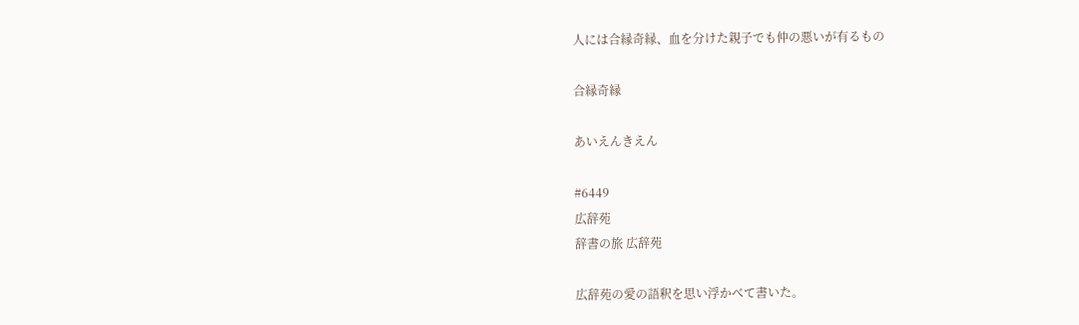人には合縁奇縁、血を分けた親子でも仲の悪いが有るもの

合縁奇縁

あいえんきえん

#6449
広辞苑
辞書の旅 広辞苑

広辞苑の愛の語釈を思い浮かべて書いた。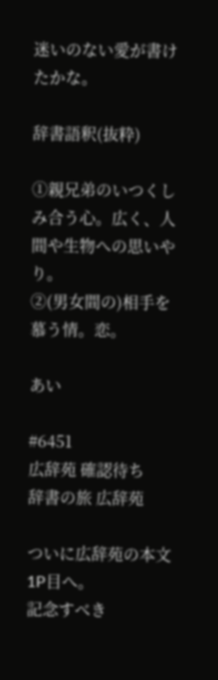迷いのない愛が書けたかな。

辞書語釈(抜粋)

①親兄弟のいつくしみ合う心。広く、人間や生物への思いやり。
②(男女間の)相手を慕う情。恋。

あい

#6451
広辞苑 確認待ち
辞書の旅 広辞苑

ついに広辞苑の本文1P目へ。
記念すべき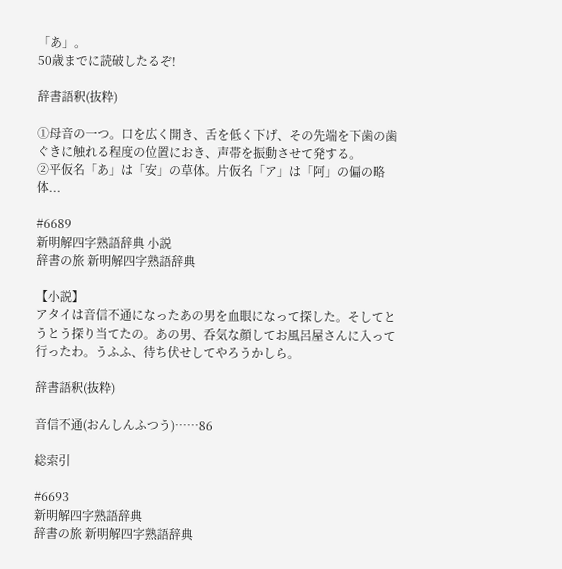「あ」。
50歳までに読破したるぞ!

辞書語釈(抜粋)

①母音の一つ。口を広く開き、舌を低く下げ、その先端を下歯の歯ぐきに触れる程度の位置におき、声帯を振動させて発する。
②平仮名「あ」は「安」の草体。片仮名「ア」は「阿」の偏の略体...

#6689
新明解四字熟語辞典 小説
辞書の旅 新明解四字熟語辞典

【小説】
アタイは音信不通になったあの男を血眼になって探した。そしてとうとう探り当てたの。あの男、呑気な顔してお風呂屋さんに入って行ったわ。うふふ、待ち伏せしてやろうかしら。

辞書語釈(抜粋)

音信不通(おんしんふつう)……86

総索引

#6693
新明解四字熟語辞典
辞書の旅 新明解四字熟語辞典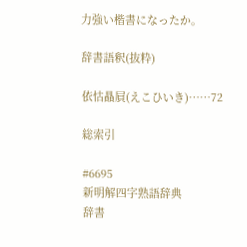力強い楷書になったか。

辞書語釈(抜粋)

依怙贔屓(えこひいき)……72

総索引

#6695
新明解四字熟語辞典
辞書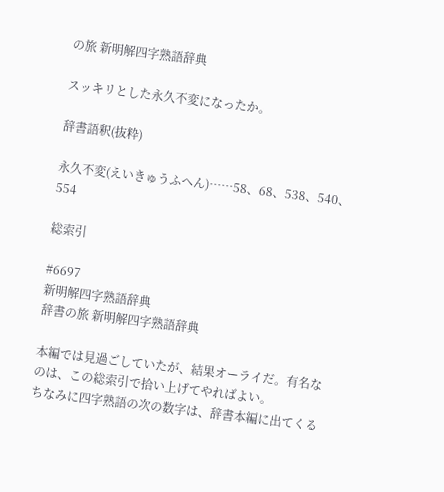の旅 新明解四字熟語辞典

スッキリとした永久不変になったか。

辞書語釈(抜粋)

永久不変(えいきゅうふへん)……58、68、538、540、554

総索引

#6697
新明解四字熟語辞典
辞書の旅 新明解四字熟語辞典

本編では見過ごしていたが、結果オーライだ。有名なのは、この総索引で拾い上げてやればよい。
ちなみに四字熟語の次の数字は、辞書本編に出てくる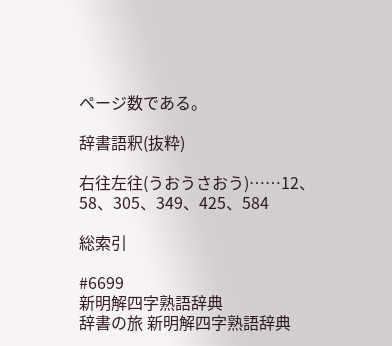ページ数である。

辞書語釈(抜粋)

右往左往(うおうさおう)……12、58、305、349、425、584

総索引

#6699
新明解四字熟語辞典
辞書の旅 新明解四字熟語辞典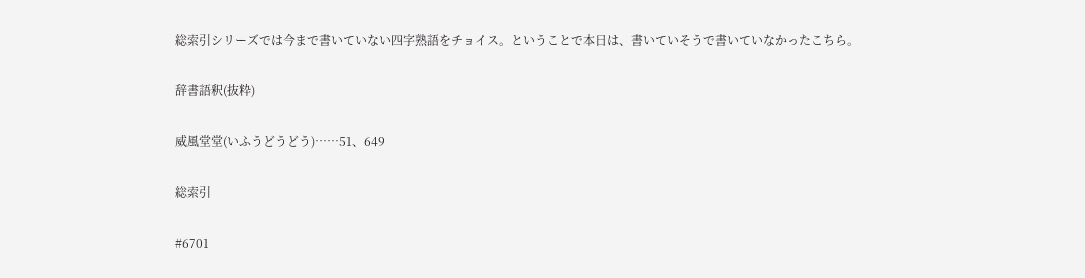総索引シリーズでは今まで書いていない四字熟語をチョイス。ということで本日は、書いていそうで書いていなかったこちら。

辞書語釈(抜粋)

威風堂堂(いふうどうどう)……51、649

総索引

#6701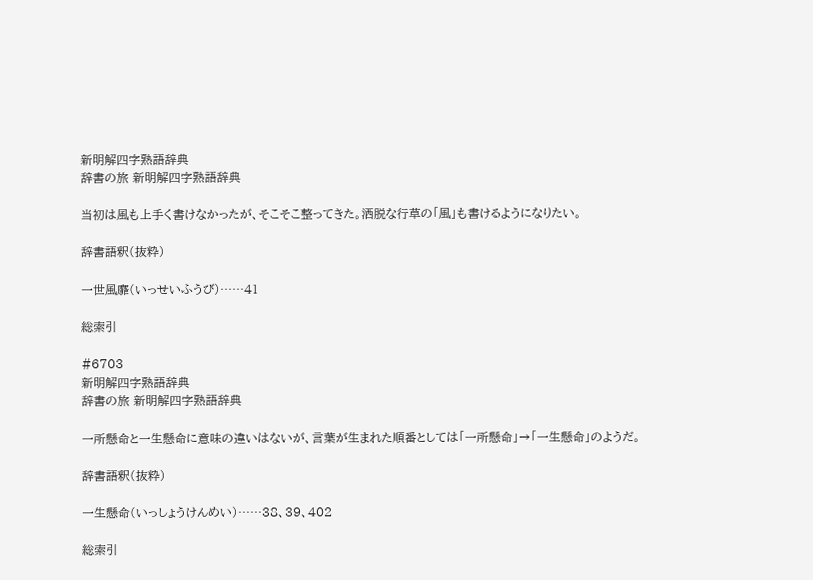新明解四字熟語辞典
辞書の旅 新明解四字熟語辞典

当初は風も上手く書けなかったが、そこそこ整ってきた。洒脱な行草の「風」も書けるようになりたい。

辞書語釈(抜粋)

一世風靡(いっせいふうび)……41

総索引

#6703
新明解四字熟語辞典
辞書の旅 新明解四字熟語辞典

一所懸命と一生懸命に意味の違いはないが、言葉が生まれた順番としては「一所懸命」→「一生懸命」のようだ。

辞書語釈(抜粋)

一生懸命(いっしょうけんめい)……38、39、402

総索引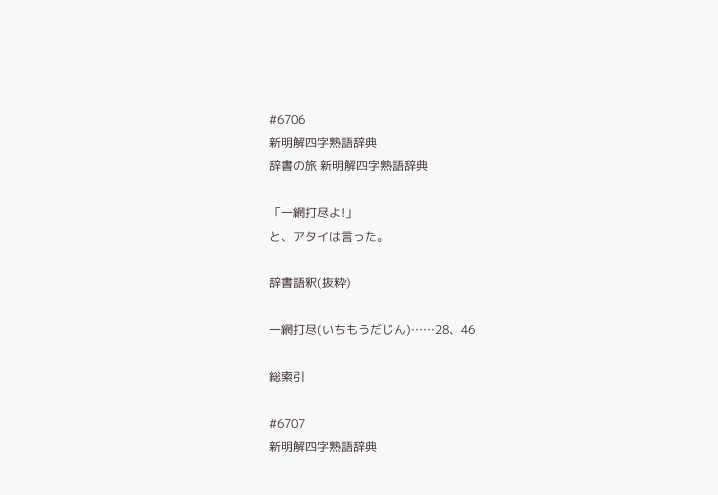#6706
新明解四字熟語辞典
辞書の旅 新明解四字熟語辞典

「一網打尽よ!」
と、アタイは言った。

辞書語釈(抜粋)

一網打尽(いちもうだじん)……28、46

総索引

#6707
新明解四字熟語辞典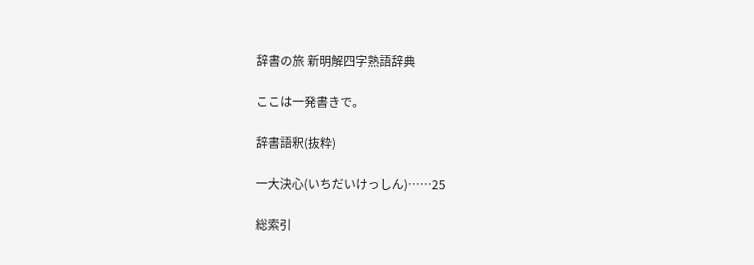辞書の旅 新明解四字熟語辞典

ここは一発書きで。

辞書語釈(抜粋)

一大決心(いちだいけっしん)……25

総索引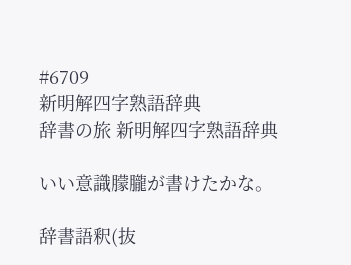#6709
新明解四字熟語辞典
辞書の旅 新明解四字熟語辞典

いい意識朦朧が書けたかな。

辞書語釈(抜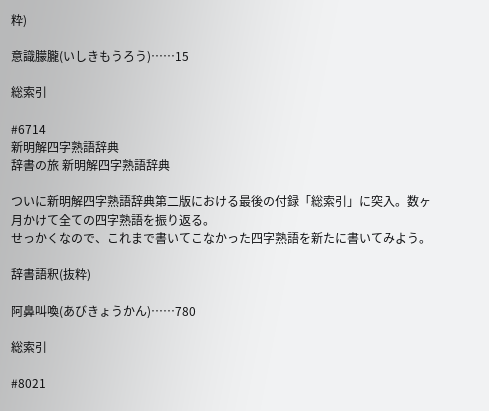粋)

意識朦朧(いしきもうろう)……15

総索引

#6714
新明解四字熟語辞典
辞書の旅 新明解四字熟語辞典

ついに新明解四字熟語辞典第二版における最後の付録「総索引」に突入。数ヶ月かけて全ての四字熟語を振り返る。
せっかくなので、これまで書いてこなかった四字熟語を新たに書いてみよう。

辞書語釈(抜粋)

阿鼻叫喚(あびきょうかん)……780

総索引

#8021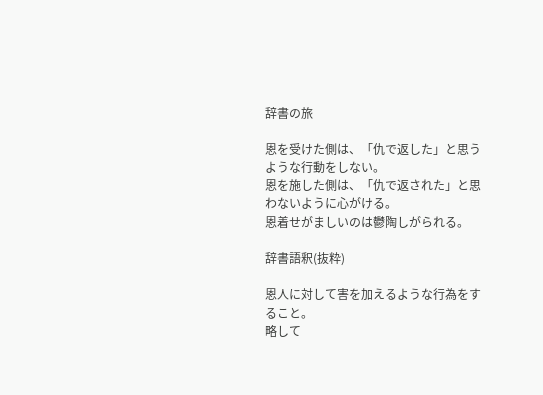辞書の旅

恩を受けた側は、「仇で返した」と思うような行動をしない。
恩を施した側は、「仇で返された」と思わないように心がける。
恩着せがましいのは鬱陶しがられる。

辞書語釈(抜粋)

恩人に対して害を加えるような行為をすること。
略して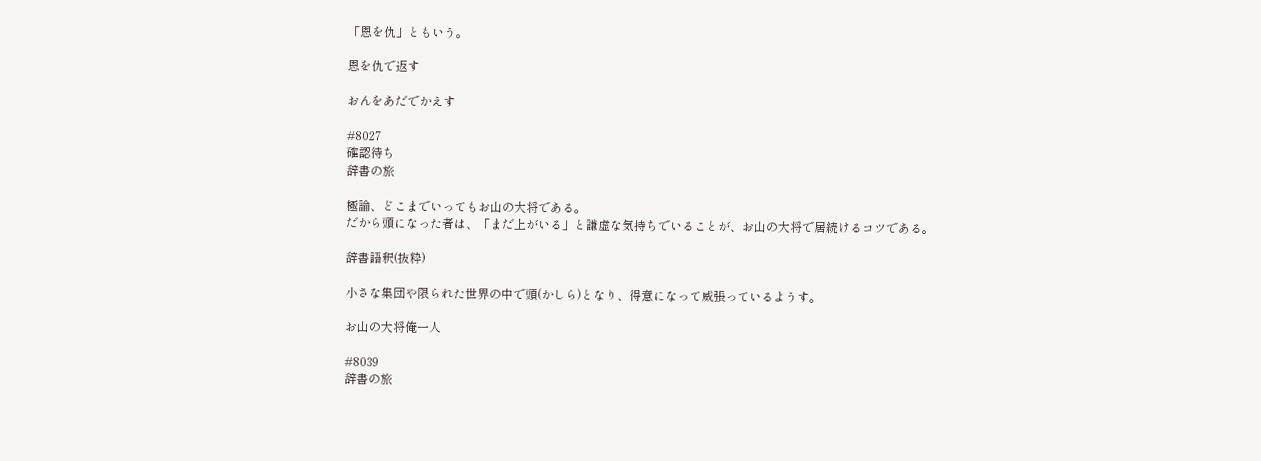「恩を仇」ともいう。

恩を仇で返す

おんをあだでかえす

#8027
確認待ち
辞書の旅

極論、どこまでいってもお山の大将である。
だから頭になった者は、「まだ上がいる」と謙虚な気持ちでいることが、お山の大将で居続けるコツである。

辞書語釈(抜粋)

小さな集団や限られた世界の中で頭(かしら)となり、得意になって威張っているようす。

お山の大将俺一人

#8039
辞書の旅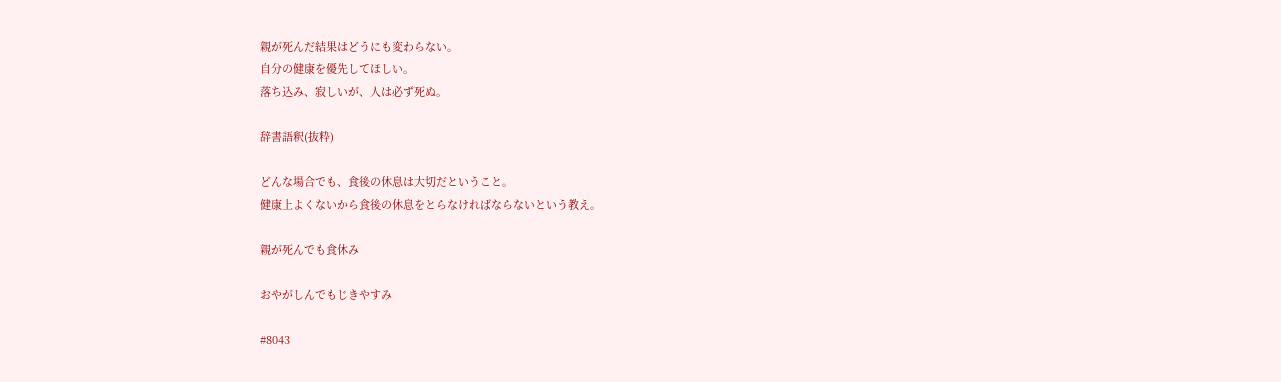親が死んだ結果はどうにも変わらない。
自分の健康を優先してほしい。
落ち込み、寂しいが、人は必ず死ぬ。

辞書語釈(抜粋)

どんな場合でも、食後の休息は大切だということ。
健康上よくないから食後の休息をとらなければならないという教え。

親が死んでも食休み

おやがしんでもじきやすみ

#8043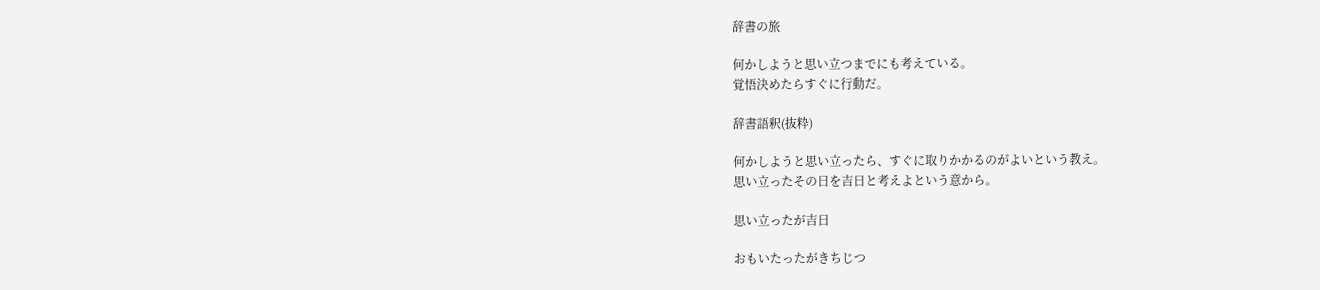辞書の旅

何かしようと思い立つまでにも考えている。
覚悟決めたらすぐに行動だ。

辞書語釈(抜粋)

何かしようと思い立ったら、すぐに取りかかるのがよいという教え。
思い立ったその日を吉日と考えよという意から。

思い立ったが吉日

おもいたったがきちじつ